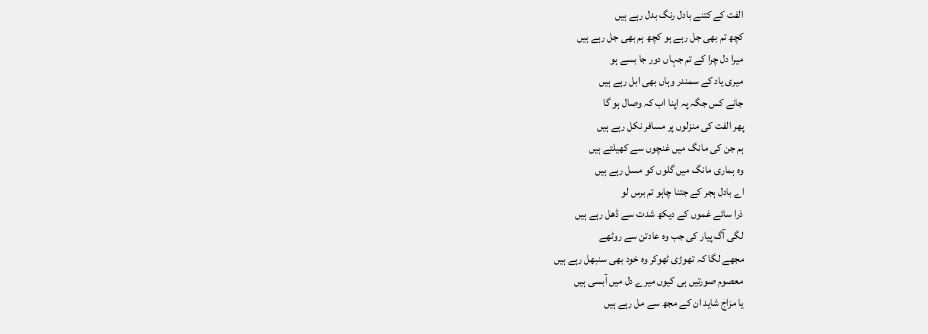الفت کے کتنے بادل رنگ بدل رہے ہیں
کچھ تم بھی جل رہے ہو کچھ ہم بھی جل رہے ہیں
میرا دل چرا کے تم جہاں دور جا بسے ہو
میری یاد کے سمندر وہاں بھی ابل رہے ہیں
جانے کس جگہ پہ اپنا اب کہ وصال ہو گا
پھر الفت کی منزلوں پر مسافر نکل رہے ہیں
ہم جن کی مانگ میں غنچوں سے کھیلتے ہیں
وہ ہماری مانگ میں گلوں کو مسل رہے ہیں
اے بادل ہجر کے جتنا چاہو تم برس لو
ذرا سائے غموں کے دیکھ شدت سے ڈھل رہے ہیں
لگی آگ پیار کی جب وہ عادتن سے روٹھے
مجھے لگا کہ تھوڑی ٹھوکر وہ خود بھی سنبھل رہے ہیں
معصوم صورتیں ہی کیوں میرے دل میں آبسی ہیں
یا مزاج شاید ان کے مجھ سے مل رہے ہیں